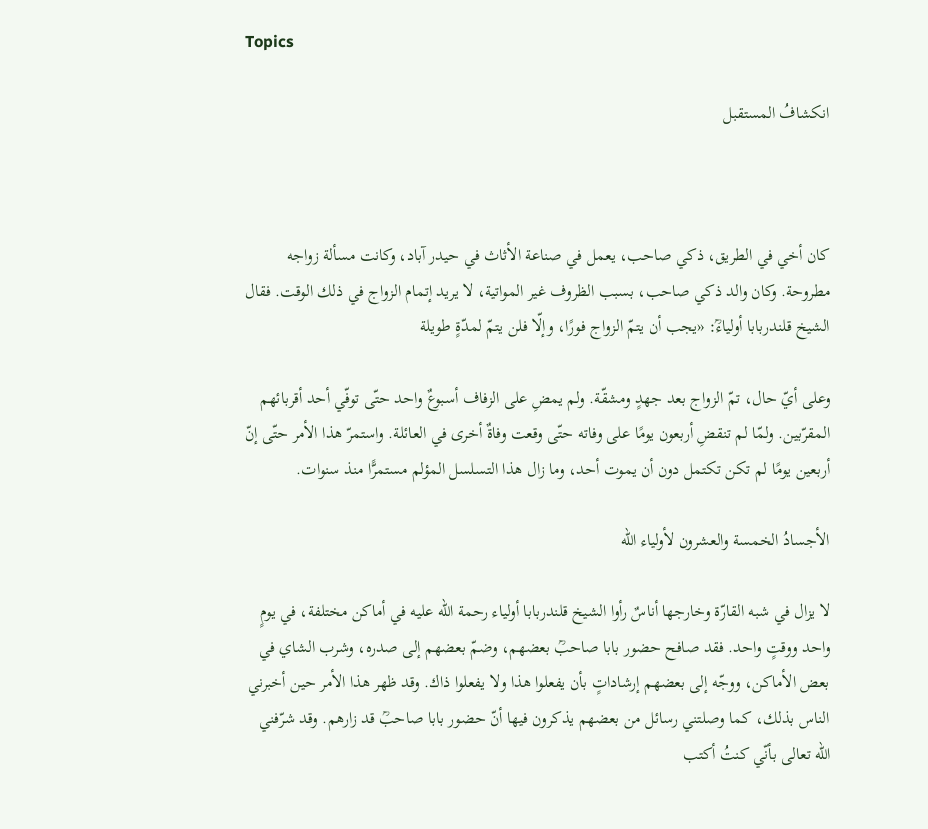Topics

انكشافُ المستقبل



كان أخي في الطريق، ذكي صاحب، يعمل في صناعة الأثاث في حيدر آباد، وكانت مسألة زواجه مطروحة. وكان والد ذكي صاحب، بسبب الظروف غير المواتية، لا يريد إتمام الزواج في ذلك الوقت. فقال الشيخ قلندربابا أولياءؒ: «يجب أن يتمّ الزواج فورًا، وإلّا فلن يتمّ لمدّةٍ طويلة

وعلى أيّ حال، تمّ الزواج بعد جهدٍ ومشقّة. ولم يمضِ على الزفاف أسبوعٌ واحد حتّى توفّي أحد أقربائهم المقرّبين. ولمّا لم تنقضِ أربعون يومًا على وفاته حتّى وقعت وفاةٌ أخرى في العائلة. واستمرّ هذا الأمر حتّى إنّ أربعين يومًا لم تكن تكتمل دون أن يموت أحد، وما زال هذا التسلسل المؤلم مستمرًّا منذ سنوات.

الأجسادُ الخمسة والعشرون لأولياء الله

لا يزال في شبه القارّة وخارجها أناسٌ رأوا الشيخ قلندربابا أولياء رحمة الله عليه في أماكن مختلفة، في يومٍ واحد ووقتٍ واحد. فقد صافح حضور بابا صاحبؒ بعضهم، وضمّ بعضهم إلى صدره، وشرب الشاي في بعض الأماكن، ووجّه إلى بعضهم إرشاداتٍ بأن يفعلوا هذا ولا يفعلوا ذاك. وقد ظهر هذا الأمر حين أخبرني الناس بذلك، كما وصلتني رسائل من بعضهم يذكرون فيها أنّ حضور بابا صاحبؒ قد زارهم. وقد شرّفني الله تعالى بأنّي كنتُ أكتب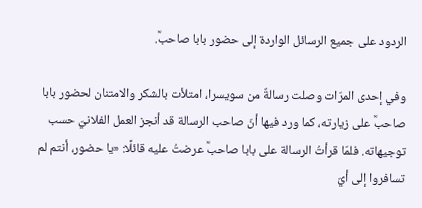الردود على جميع الرسائل الواردة إلى حضور بابا صاحبؒ.

وفي إحدى المرّات وصلت رسالةٌ من سويسرا، امتلأت بالشكر والامتنان لحضور بابا صاحبؒ على زيارته، كما ورد فيها أنّ صاحب الرسالة قد أنجز العمل الفلانيّ حسب توجيهاته. فلمّا قرأتُ الرسالة على بابا صاحبؒ عرضتُ عليه قائلًا: «يا حضور، أنتم لم تسافروا إلى أيّ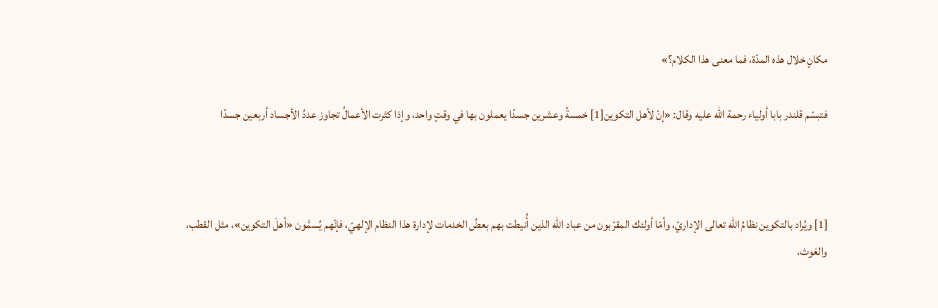مكانٍ خلال هذه المدّة، فما معنى هذا الكلام؟»

فتبسّم قلندر بابا أولياء رحمة الله عليه وقال: «إنّ لأهل التكوين[1] خمسةً وعشرين جسدًا يعملون بها في وقتٍ واحد، وإذا كثرت الأعمالُ تجاوز عددُ الأجساد أربعين جسدًا



[1] ويُراد بالتكوين نظامُ الله تعالى الإداريّ، وأمّا أولئك المقرّبون من عباد الله الذين أُنيطت بهم بعضُ الخدمات لإدارة هذا النظام الإلهيّ، فإنّهم يُسمَّون «أهلَ التكوين»، مثل القطب، والغوث،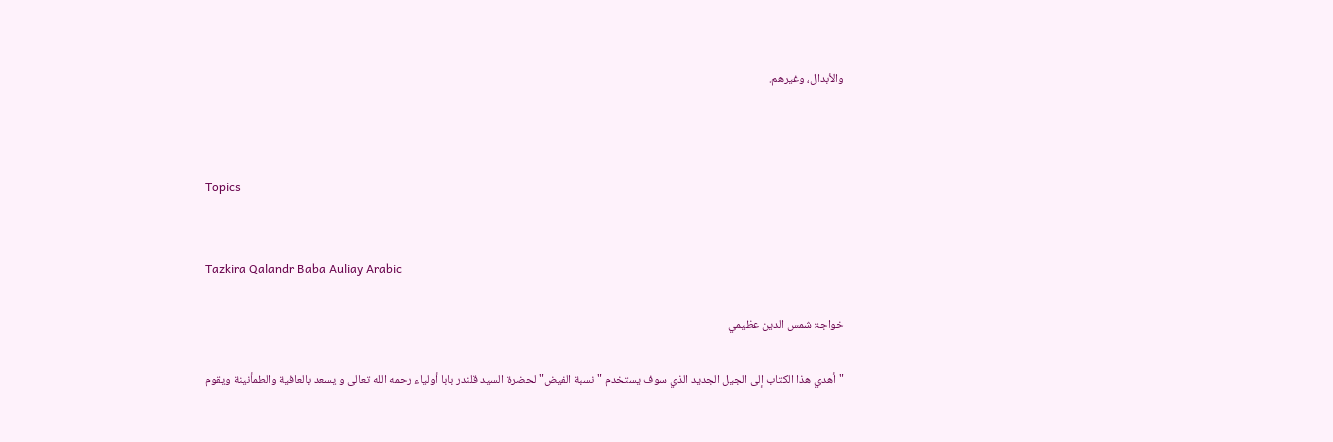والأبدال، وغيرهم.



Topics


Tazkira Qalandr Baba Auliay Arabic

خواجۃ شمس الدين عظيمي

"أهدي هذا الكتاب إلى الجيل الجديد الذي سوف يستخدم "نسبة الفيض" لحضرة السيد قلندر بابا أولياء رحمه الله تعالى و يسعد بالعافية والطمأنينة ويقوم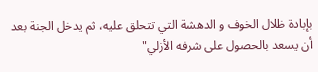بإبادة ظلال الخوف و الدهشة التي تتحلق عليه، ثم يدخل الجنة بعد أن يسعد بالحصول على شرفه الأزلي"